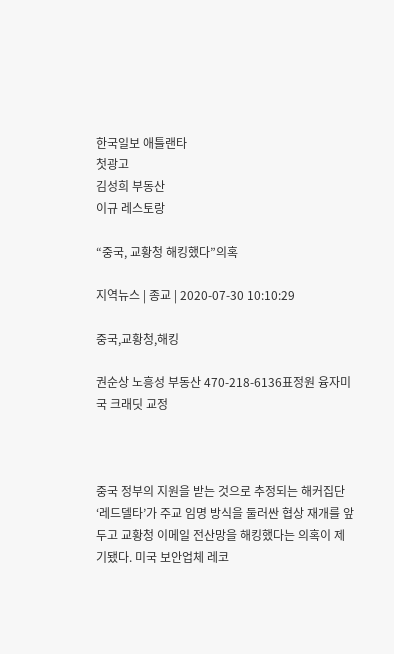한국일보 애틀랜타
첫광고
김성희 부동산
이규 레스토랑

“중국, 교황청 해킹했다”의혹

지역뉴스 | 종교 | 2020-07-30 10:10:29

중국,교황청,해킹

권순상 노흥성 부동산 470-218-6136표정원 융자미국 크래딧 교정



중국 정부의 지원을 받는 것으로 추정되는 해커집단 ‘레드델타’가 주교 임명 방식을 둘러싼 협상 재개를 앞두고 교황청 이메일 전산망을 해킹했다는 의혹이 제기됐다. 미국 보안업체 레코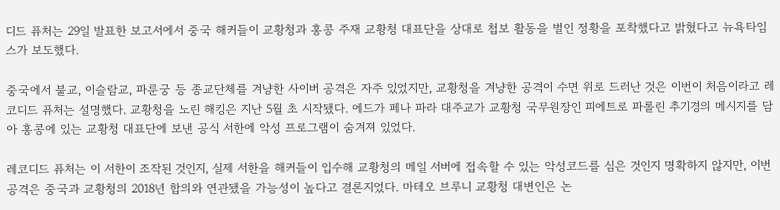디드 퓨처는 29일 발표한 보고서에서 중국 해커들이 교황청과 홍콩 주재 교황청 대표단을 상대로 첩보 활동을 벌인 정황을 포착했다고 밝혔다고 뉴욕타임스가 보도했다.

중국에서 불교, 이슬람교, 파룬궁 등 종교단체를 겨냥한 사이버 공격은 자주 있었지만, 교황청을 겨냥한 공격이 수면 위로 드러난 것은 이번이 처음이라고 레코디드 퓨처는 설명했다. 교황청을 노린 해킹은 지난 5월 초 시작됐다. 에드가 페나 파라 대주교가 교황청 국무원장인 피에트로 파롤린 추기경의 메시지를 담아 홍콩에 있는 교황청 대표단에 보낸 공식 서한에 악성 프로그램이 숨겨져 있었다.

레코디드 퓨처는 이 서한이 조작된 것인지, 실제 서한을 해커들이 입수해 교황청의 메일 서버에 접속할 수 있는 악성코드를 심은 것인지 명확하지 않지만, 이번 공격은 중국과 교황청의 2018년 합의와 연관됐을 가능성이 높다고 결론지었다. 마테오 브루니 교황청 대변인은 논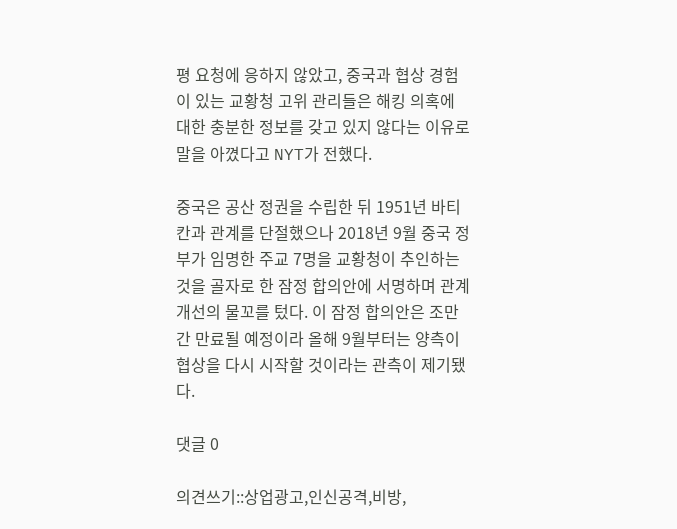평 요청에 응하지 않았고, 중국과 협상 경험이 있는 교황청 고위 관리들은 해킹 의혹에 대한 충분한 정보를 갖고 있지 않다는 이유로 말을 아꼈다고 NYT가 전했다.

중국은 공산 정권을 수립한 뒤 1951년 바티칸과 관계를 단절했으나 2018년 9월 중국 정부가 임명한 주교 7명을 교황청이 추인하는 것을 골자로 한 잠정 합의안에 서명하며 관계 개선의 물꼬를 텄다. 이 잠정 합의안은 조만간 만료될 예정이라 올해 9월부터는 양측이 협상을 다시 시작할 것이라는 관측이 제기됐다.

댓글 0

의견쓰기::상업광고,인신공격,비방,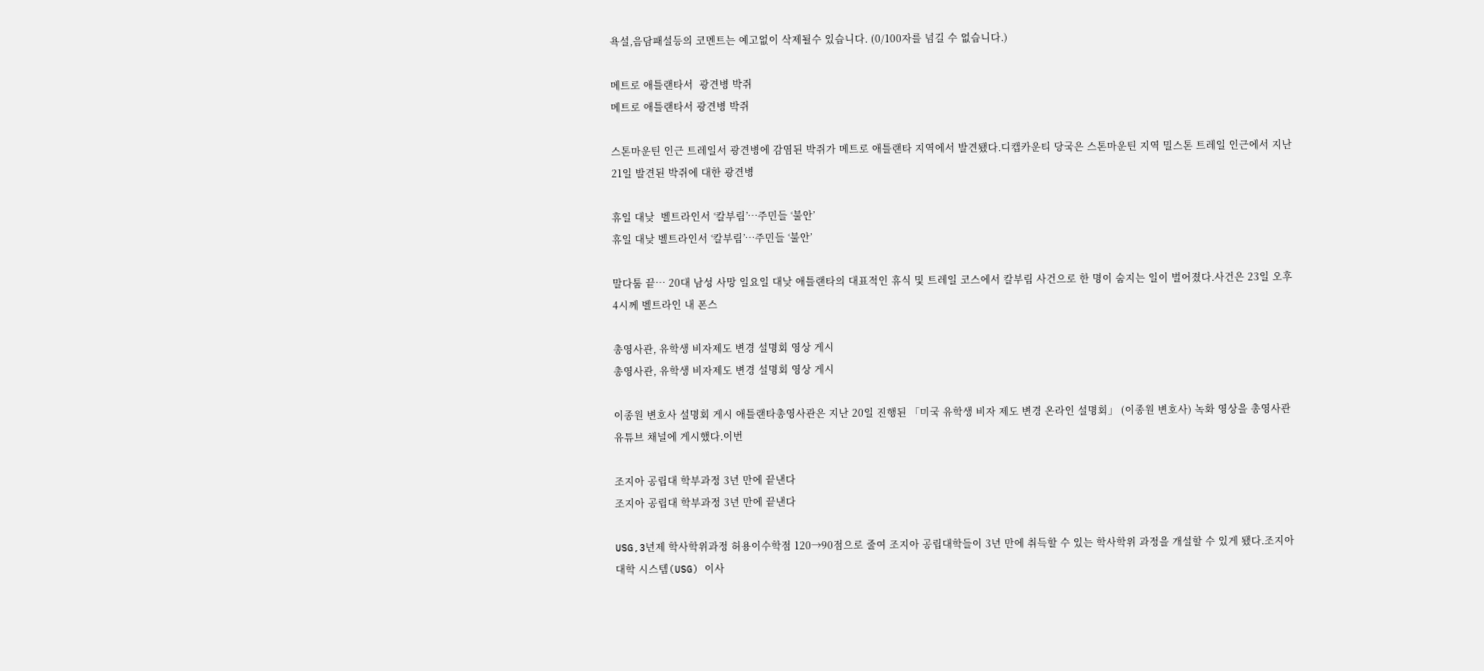욕설,음담패설등의 코멘트는 예고없이 삭제될수 있습니다. (0/100자를 넘길 수 없습니다.)

메트로 애틀랜타서  광견병 박쥐
메트로 애틀랜타서 광견병 박쥐

스톤마운틴 인근 트레일서 광견병에 감염된 박쥐가 메트로 애틀랜타 지역에서 발견됐다.디캡카운티 당국은 스톤마운틴 지역 밀스톤 트레일 인근에서 지난 21일 발견된 박쥐에 대한 광견병

휴일 대낮  벨트라인서 ‘칼부림’…주민들 ‘불안’
휴일 대낮 벨트라인서 ‘칼부림’…주민들 ‘불안’

말다툼 끝… 20대 남성 사망 일요일 대낮 애틀랜타의 대표적인 휴식 및 트레일 코스에서 칼부림 사건으로 한 명이 숨지는 일이 벌어졌다.사건은 23일 오후 4시께 벨트라인 내 폰스

총영사관, 유학생 비자제도 변경 설명회 영상 게시
총영사관, 유학생 비자제도 변경 설명회 영상 게시

이종원 변호사 설명회 게시 애틀랜타총영사관은 지난 20일 진행된 「미국 유학생 비자 제도 변경 온라인 설명회」 (이종원 변호사) 녹화 영상을 총영사관 유튜브 채널에 게시했다.이번

조지아 공립대 학부과정 3년 만에 끝낸다
조지아 공립대 학부과정 3년 만에 끝낸다

USG,3년제 학사학위과정 허용이수학점 120→90점으로 줄여 조지아 공립대학들이 3년 만에 취득할 수 있는 학사학위 과정을 개설할 수 있게 됐다.조지아 대학 시스템(USG) 이사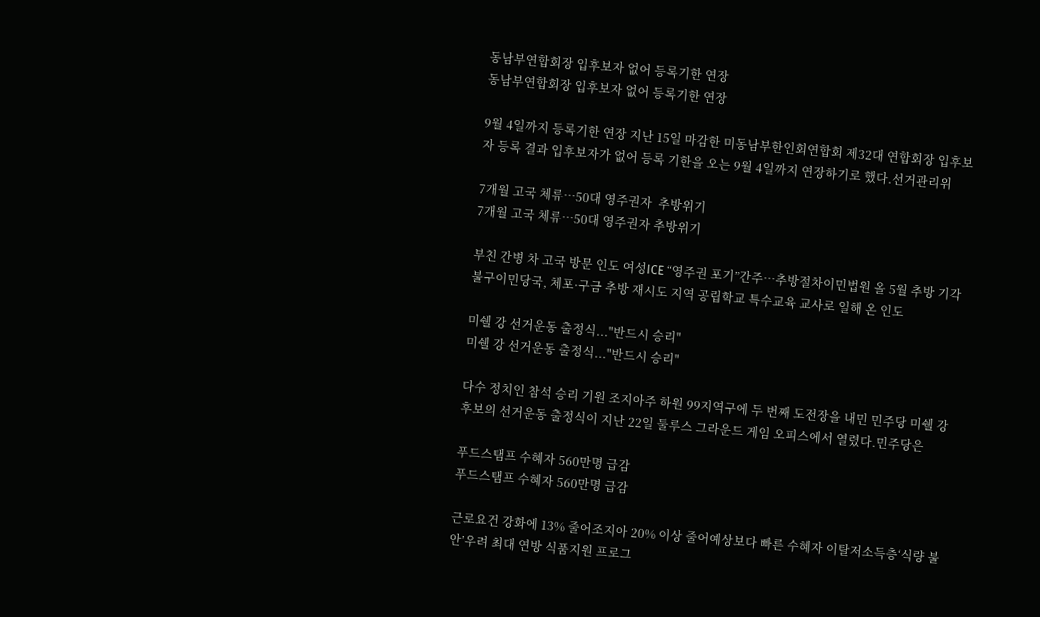동남부연합회장 입후보자 없어 등록기한 연장
동남부연합회장 입후보자 없어 등록기한 연장

9월 4일까지 등록기한 연장 지난 15일 마감한 미동남부한인회연합회 제32대 연합회장 입후보자 등록 결과 입후보자가 없어 등록 기한을 오는 9월 4일까지 연장하기로 했다.선거관리위

7개월 고국 체류…50대 영주권자  추방위기
7개월 고국 체류…50대 영주권자 추방위기

부친 간병 차 고국 방문 인도 여성ICE “영주권 포기”간주…추방절차이민법원 올 5월 추방 기각 불구이민당국, 체포·구금 추방 재시도 지역 공립학교 특수교육 교사로 일해 온 인도

미쉘 강 선거운동 출정식..."반드시 승리"
미쉘 강 선거운동 출정식..."반드시 승리"

다수 정치인 참석 승리 기원 조지아주 하원 99지역구에 두 번째 도전장을 내민 민주당 미쉘 강 후보의 선거운동 출정식이 지난 22일 둘루스 그라운드 게임 오피스에서 열렸다.민주당은

푸드스탬프 수혜자 560만명 급감
푸드스탬프 수혜자 560만명 급감

근로요건 강화에 13% 줄어조지아 20% 이상 줄어예상보다 빠른 수혜자 이탈저소득층‘식량 불안’우려 최대 연방 식품지원 프로그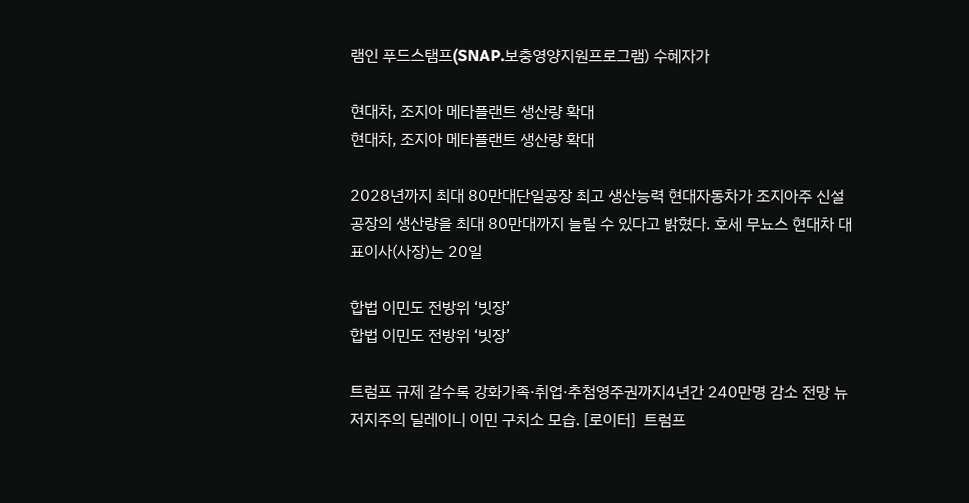램인 푸드스탬프(SNAP.보충영양지원프로그램) 수혜자가

현대차, 조지아 메타플랜트 생산량 확대
현대차, 조지아 메타플랜트 생산량 확대

2028년까지 최대 80만대단일공장 최고 생산능력 현대자동차가 조지아주 신설 공장의 생산량을 최대 80만대까지 늘릴 수 있다고 밝혔다. 호세 무뇨스 현대차 대표이사(사장)는 20일

합법 이민도 전방위 ‘빗장’
합법 이민도 전방위 ‘빗장’

트럼프 규제 갈수록 강화가족·취업·추첨영주권까지4년간 240만명 감소 전망 뉴저지주의 딜레이니 이민 구치소 모습. [로이터]  트럼프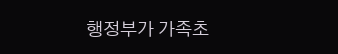행정부가 가족초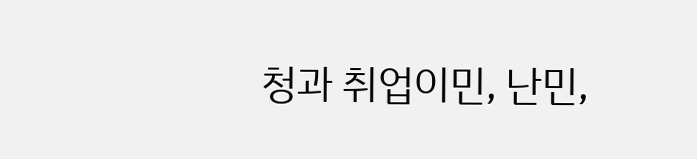청과 취업이민, 난민,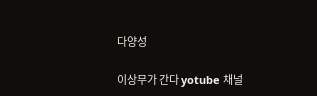다양성

이상무가 간다 yotube 채널